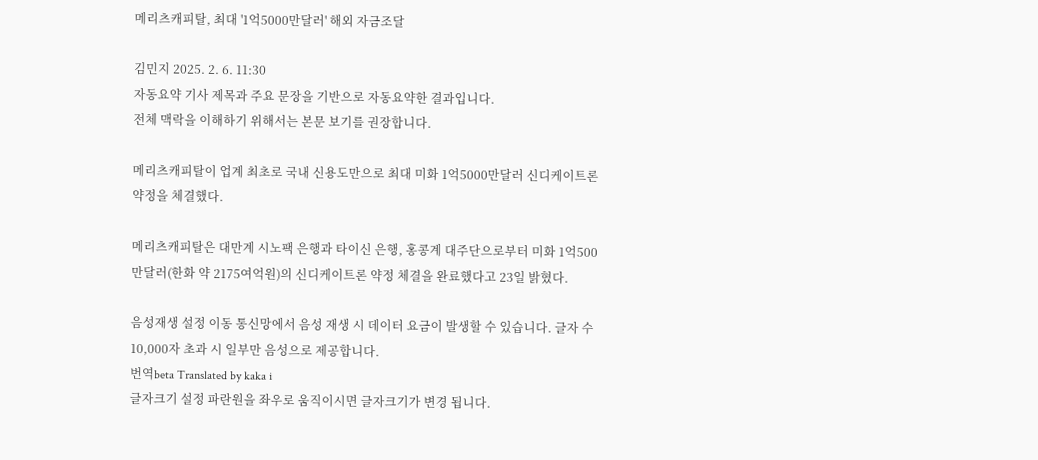메리츠캐피탈, 최대 '1억5000만달러' 해외 자금조달

김민지 2025. 2. 6. 11:30
자동요약 기사 제목과 주요 문장을 기반으로 자동요약한 결과입니다.
전체 맥락을 이해하기 위해서는 본문 보기를 권장합니다.

메리츠캐피탈이 업계 최초로 국내 신용도만으로 최대 미화 1억5000만달러 신디케이트론 약정을 체결했다.

메리츠캐피탈은 대만계 시노팩 은행과 타이신 은행, 홍콩계 대주단으로부터 미화 1억500만달러(한화 약 2175여억원)의 신디케이트론 약정 체결을 완료했다고 23일 밝혔다.

음성재생 설정 이동 통신망에서 음성 재생 시 데이터 요금이 발생할 수 있습니다. 글자 수 10,000자 초과 시 일부만 음성으로 제공합니다.
번역beta Translated by kaka i
글자크기 설정 파란원을 좌우로 움직이시면 글자크기가 변경 됩니다.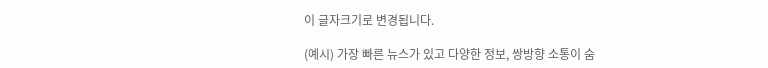이 글자크기로 변경됩니다.

(예시) 가장 빠른 뉴스가 있고 다양한 정보, 쌍방향 소통이 숨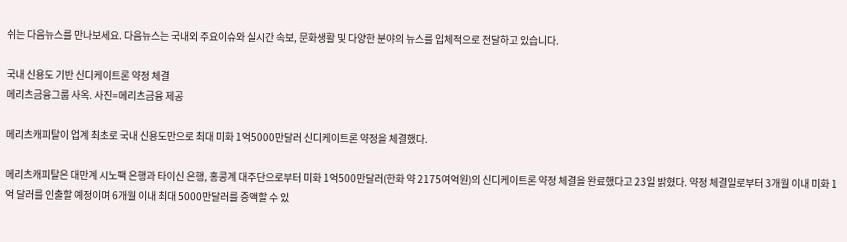쉬는 다음뉴스를 만나보세요. 다음뉴스는 국내외 주요이슈와 실시간 속보, 문화생활 및 다양한 분야의 뉴스를 입체적으로 전달하고 있습니다.

국내 신용도 기반 신디케이트론 약정 체결
메리츠금융그룹 사옥. 사진=메리츠금융 제공

메리츠캐피탈이 업계 최초로 국내 신용도만으로 최대 미화 1억5000만달러 신디케이트론 약정을 체결했다.

메리츠캐피탈은 대만계 시노팩 은행과 타이신 은행, 홍콩계 대주단으로부터 미화 1억500만달러(한화 약 2175여억원)의 신디케이트론 약정 체결을 완료했다고 23일 밝혔다. 약정 체결일로부터 3개월 이내 미화 1억 달러를 인출할 예정이며 6개월 이내 최대 5000만달러를 증액할 수 있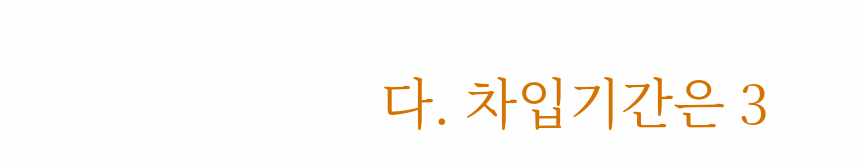다. 차입기간은 3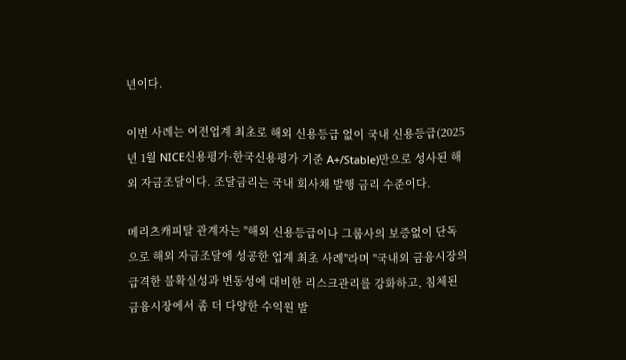년이다.

이번 사례는 여전업계 최초로 해외 신용등급 없이 국내 신용등급(2025년 1월 NICE신용평가·한국신용평가 기준 A+/Stable)만으로 성사된 해외 자금조달이다. 조달금리는 국내 회사채 발행 금리 수준이다.

메리츠캐피탈 관계자는 "해외 신용등급이나 그룹사의 보증없이 단독으로 해외 자금조달에 성공한 업계 최초 사례"라며 "국내외 금융시장의 급격한 불확실성과 변동성에 대비한 리스크관리를 강화하고, 침체된 금융시장에서 좀 더 다양한 수익원 발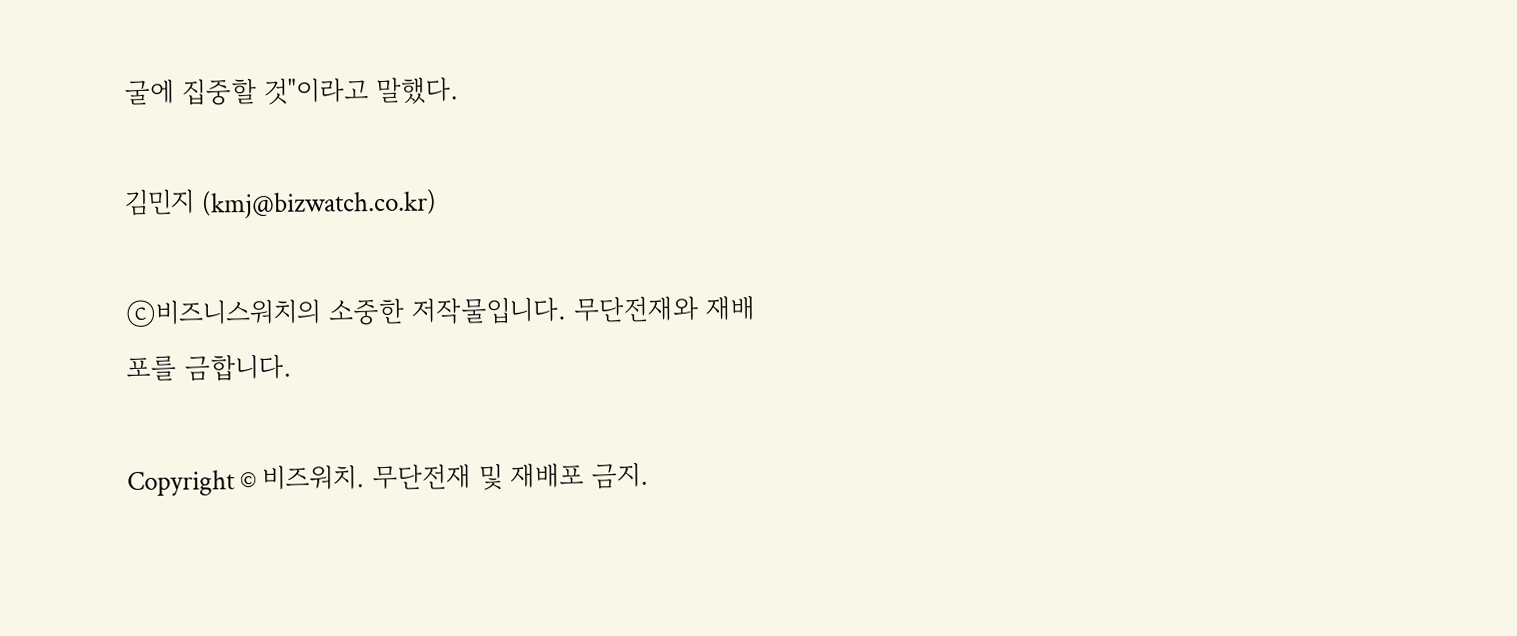굴에 집중할 것"이라고 말했다.

김민지 (kmj@bizwatch.co.kr)

ⓒ비즈니스워치의 소중한 저작물입니다. 무단전재와 재배포를 금합니다.

Copyright © 비즈워치. 무단전재 및 재배포 금지.